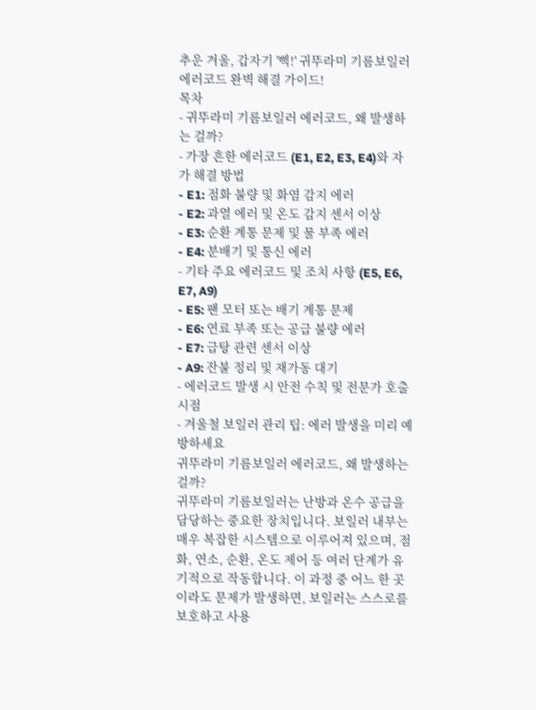추운 겨울, 갑자기 '삑!' 귀뚜라미 기름보일러 에러코드 완벽 해결 가이드!
목차
- 귀뚜라미 기름보일러 에러코드, 왜 발생하는 걸까?
- 가장 흔한 에러코드 (E1, E2, E3, E4)와 자가 해결 방법
- E1: 점화 불량 및 화염 감지 에러
- E2: 과열 에러 및 온도 감지 센서 이상
- E3: 순환 계통 문제 및 물 부족 에러
- E4: 분배기 및 통신 에러
- 기타 주요 에러코드 및 조치 사항 (E5, E6, E7, A9)
- E5: 팬 모터 또는 배기 계통 문제
- E6: 연료 부족 또는 공급 불량 에러
- E7: 급탕 관련 센서 이상
- A9: 잔불 정리 및 재가동 대기
- 에러코드 발생 시 안전 수칙 및 전문가 호출 시점
- 겨울철 보일러 관리 팁: 에러 발생을 미리 예방하세요
귀뚜라미 기름보일러 에러코드, 왜 발생하는 걸까?
귀뚜라미 기름보일러는 난방과 온수 공급을 담당하는 중요한 장치입니다. 보일러 내부는 매우 복잡한 시스템으로 이루어져 있으며, 점화, 연소, 순환, 온도 제어 등 여러 단계가 유기적으로 작동합니다. 이 과정 중 어느 한 곳이라도 문제가 발생하면, 보일러는 스스로를 보호하고 사용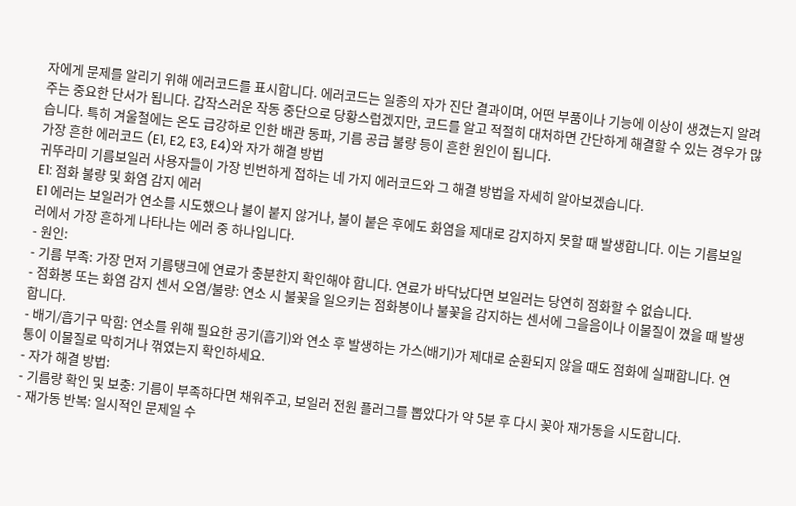자에게 문제를 알리기 위해 에러코드를 표시합니다. 에러코드는 일종의 자가 진단 결과이며, 어떤 부품이나 기능에 이상이 생겼는지 알려주는 중요한 단서가 됩니다. 갑작스러운 작동 중단으로 당황스럽겠지만, 코드를 알고 적절히 대처하면 간단하게 해결할 수 있는 경우가 많습니다. 특히 겨울철에는 온도 급강하로 인한 배관 동파, 기름 공급 불량 등이 흔한 원인이 됩니다.
가장 흔한 에러코드 (E1, E2, E3, E4)와 자가 해결 방법
귀뚜라미 기름보일러 사용자들이 가장 빈번하게 접하는 네 가지 에러코드와 그 해결 방법을 자세히 알아보겠습니다.
E1: 점화 불량 및 화염 감지 에러
E1 에러는 보일러가 연소를 시도했으나 불이 붙지 않거나, 불이 붙은 후에도 화염을 제대로 감지하지 못할 때 발생합니다. 이는 기름보일러에서 가장 흔하게 나타나는 에러 중 하나입니다.
- 원인:
- 기름 부족: 가장 먼저 기름탱크에 연료가 충분한지 확인해야 합니다. 연료가 바닥났다면 보일러는 당연히 점화할 수 없습니다.
- 점화봉 또는 화염 감지 센서 오염/불량: 연소 시 불꽃을 일으키는 점화봉이나 불꽃을 감지하는 센서에 그을음이나 이물질이 꼈을 때 발생합니다.
- 배기/흡기구 막힘: 연소를 위해 필요한 공기(흡기)와 연소 후 발생하는 가스(배기)가 제대로 순환되지 않을 때도 점화에 실패합니다. 연통이 이물질로 막히거나 꺾였는지 확인하세요.
- 자가 해결 방법:
- 기름량 확인 및 보충: 기름이 부족하다면 채워주고, 보일러 전원 플러그를 뽑았다가 약 5분 후 다시 꽂아 재가동을 시도합니다.
- 재가동 반복: 일시적인 문제일 수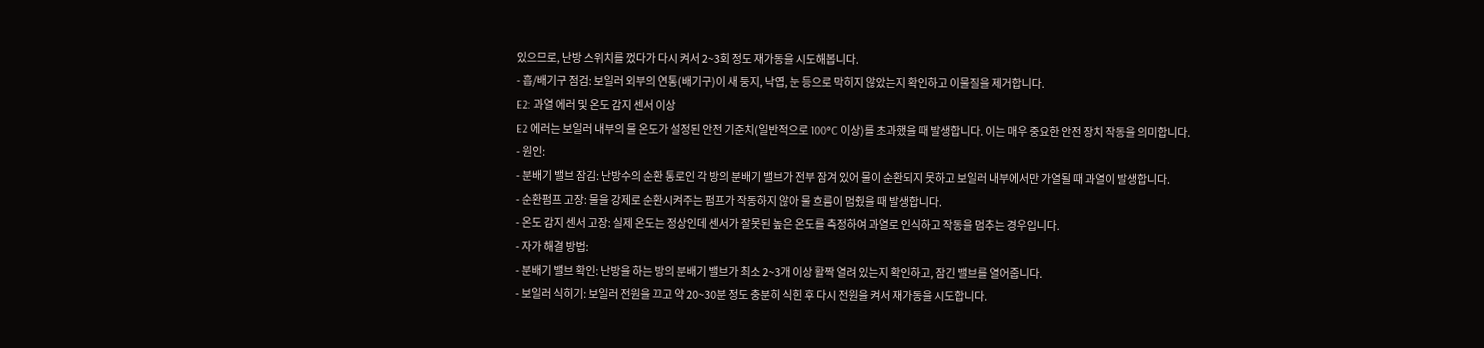있으므로, 난방 스위치를 껐다가 다시 켜서 2~3회 정도 재가동을 시도해봅니다.
- 흡/배기구 점검: 보일러 외부의 연통(배기구)이 새 둥지, 낙엽, 눈 등으로 막히지 않았는지 확인하고 이물질을 제거합니다.
E2: 과열 에러 및 온도 감지 센서 이상
E2 에러는 보일러 내부의 물 온도가 설정된 안전 기준치(일반적으로 100°C 이상)를 초과했을 때 발생합니다. 이는 매우 중요한 안전 장치 작동을 의미합니다.
- 원인:
- 분배기 밸브 잠김: 난방수의 순환 통로인 각 방의 분배기 밸브가 전부 잠겨 있어 물이 순환되지 못하고 보일러 내부에서만 가열될 때 과열이 발생합니다.
- 순환펌프 고장: 물을 강제로 순환시켜주는 펌프가 작동하지 않아 물 흐름이 멈췄을 때 발생합니다.
- 온도 감지 센서 고장: 실제 온도는 정상인데 센서가 잘못된 높은 온도를 측정하여 과열로 인식하고 작동을 멈추는 경우입니다.
- 자가 해결 방법:
- 분배기 밸브 확인: 난방을 하는 방의 분배기 밸브가 최소 2~3개 이상 활짝 열려 있는지 확인하고, 잠긴 밸브를 열어줍니다.
- 보일러 식히기: 보일러 전원을 끄고 약 20~30분 정도 충분히 식힌 후 다시 전원을 켜서 재가동을 시도합니다.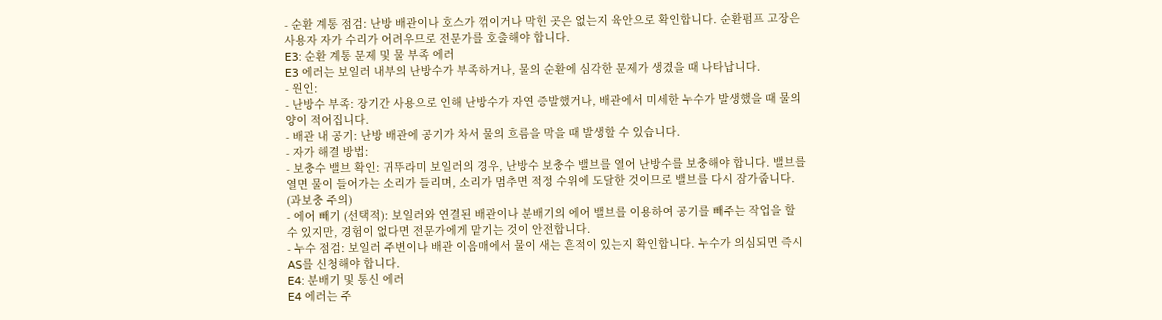- 순환 계통 점검: 난방 배관이나 호스가 꺾이거나 막힌 곳은 없는지 육안으로 확인합니다. 순환펌프 고장은 사용자 자가 수리가 어려우므로 전문가를 호출해야 합니다.
E3: 순환 계통 문제 및 물 부족 에러
E3 에러는 보일러 내부의 난방수가 부족하거나, 물의 순환에 심각한 문제가 생겼을 때 나타납니다.
- 원인:
- 난방수 부족: 장기간 사용으로 인해 난방수가 자연 증발했거나, 배관에서 미세한 누수가 발생했을 때 물의 양이 적어집니다.
- 배관 내 공기: 난방 배관에 공기가 차서 물의 흐름을 막을 때 발생할 수 있습니다.
- 자가 해결 방법:
- 보충수 밸브 확인: 귀뚜라미 보일러의 경우, 난방수 보충수 밸브를 열어 난방수를 보충해야 합니다. 밸브를 열면 물이 들어가는 소리가 들리며, 소리가 멈추면 적정 수위에 도달한 것이므로 밸브를 다시 잠가줍니다. (과보충 주의)
- 에어 빼기 (선택적): 보일러와 연결된 배관이나 분배기의 에어 밸브를 이용하여 공기를 빼주는 작업을 할 수 있지만, 경험이 없다면 전문가에게 맡기는 것이 안전합니다.
- 누수 점검: 보일러 주변이나 배관 이음매에서 물이 새는 흔적이 있는지 확인합니다. 누수가 의심되면 즉시 AS를 신청해야 합니다.
E4: 분배기 및 통신 에러
E4 에러는 주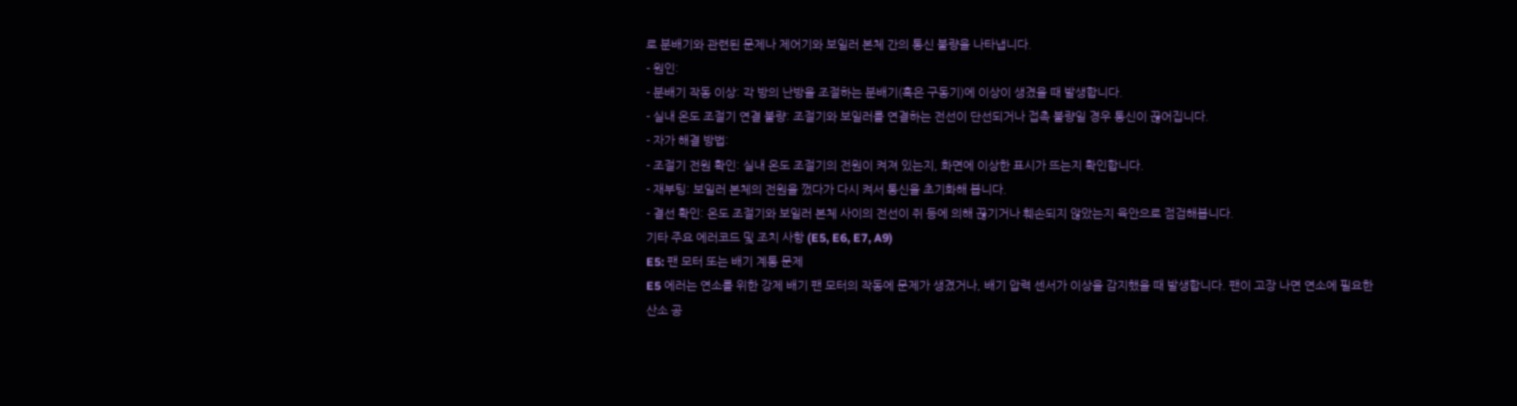로 분배기와 관련된 문제나 제어기와 보일러 본체 간의 통신 불량을 나타냅니다.
- 원인:
- 분배기 작동 이상: 각 방의 난방을 조절하는 분배기(혹은 구동기)에 이상이 생겼을 때 발생합니다.
- 실내 온도 조절기 연결 불량: 조절기와 보일러를 연결하는 전선이 단선되거나 접촉 불량일 경우 통신이 끊어집니다.
- 자가 해결 방법:
- 조절기 전원 확인: 실내 온도 조절기의 전원이 켜져 있는지, 화면에 이상한 표시가 뜨는지 확인합니다.
- 재부팅: 보일러 본체의 전원을 껐다가 다시 켜서 통신을 초기화해 봅니다.
- 결선 확인: 온도 조절기와 보일러 본체 사이의 전선이 쥐 등에 의해 끊기거나 훼손되지 않았는지 육안으로 점검해봅니다.
기타 주요 에러코드 및 조치 사항 (E5, E6, E7, A9)
E5: 팬 모터 또는 배기 계통 문제
E5 에러는 연소를 위한 강제 배기 팬 모터의 작동에 문제가 생겼거나, 배기 압력 센서가 이상을 감지했을 때 발생합니다. 팬이 고장 나면 연소에 필요한 산소 공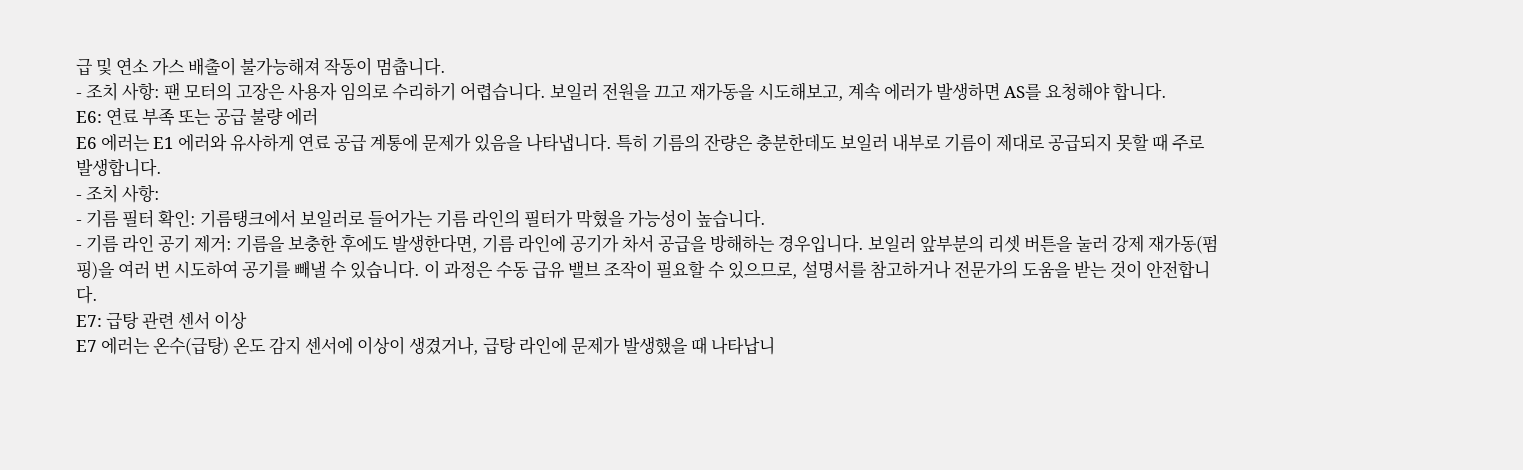급 및 연소 가스 배출이 불가능해져 작동이 멈춥니다.
- 조치 사항: 팬 모터의 고장은 사용자 임의로 수리하기 어렵습니다. 보일러 전원을 끄고 재가동을 시도해보고, 계속 에러가 발생하면 AS를 요청해야 합니다.
E6: 연료 부족 또는 공급 불량 에러
E6 에러는 E1 에러와 유사하게 연료 공급 계통에 문제가 있음을 나타냅니다. 특히 기름의 잔량은 충분한데도 보일러 내부로 기름이 제대로 공급되지 못할 때 주로 발생합니다.
- 조치 사항:
- 기름 필터 확인: 기름탱크에서 보일러로 들어가는 기름 라인의 필터가 막혔을 가능성이 높습니다.
- 기름 라인 공기 제거: 기름을 보충한 후에도 발생한다면, 기름 라인에 공기가 차서 공급을 방해하는 경우입니다. 보일러 앞부분의 리셋 버튼을 눌러 강제 재가동(펌핑)을 여러 번 시도하여 공기를 빼낼 수 있습니다. 이 과정은 수동 급유 밸브 조작이 필요할 수 있으므로, 설명서를 참고하거나 전문가의 도움을 받는 것이 안전합니다.
E7: 급탕 관련 센서 이상
E7 에러는 온수(급탕) 온도 감지 센서에 이상이 생겼거나, 급탕 라인에 문제가 발생했을 때 나타납니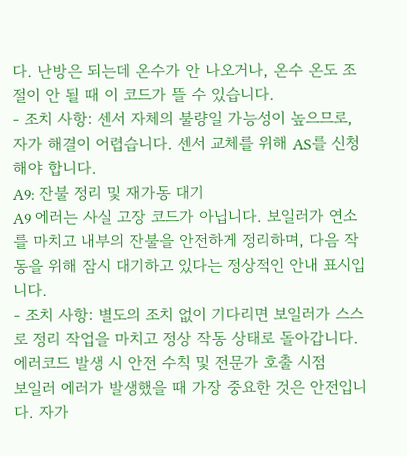다. 난방은 되는데 온수가 안 나오거나, 온수 온도 조절이 안 될 때 이 코드가 뜰 수 있습니다.
- 조치 사항: 센서 자체의 불량일 가능성이 높으므로, 자가 해결이 어렵습니다. 센서 교체를 위해 AS를 신청해야 합니다.
A9: 잔불 정리 및 재가동 대기
A9 에러는 사실 고장 코드가 아닙니다. 보일러가 연소를 마치고 내부의 잔불을 안전하게 정리하며, 다음 작동을 위해 잠시 대기하고 있다는 정상적인 안내 표시입니다.
- 조치 사항: 별도의 조치 없이 기다리면 보일러가 스스로 정리 작업을 마치고 정상 작동 상태로 돌아갑니다.
에러코드 발생 시 안전 수칙 및 전문가 호출 시점
보일러 에러가 발생했을 때 가장 중요한 것은 안전입니다. 자가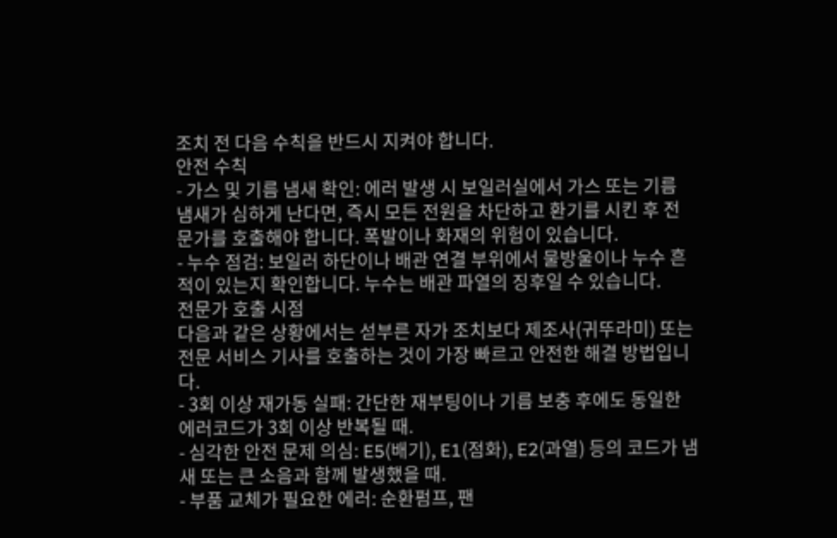조치 전 다음 수칙을 반드시 지켜야 합니다.
안전 수칙
- 가스 및 기름 냄새 확인: 에러 발생 시 보일러실에서 가스 또는 기름 냄새가 심하게 난다면, 즉시 모든 전원을 차단하고 환기를 시킨 후 전문가를 호출해야 합니다. 폭발이나 화재의 위험이 있습니다.
- 누수 점검: 보일러 하단이나 배관 연결 부위에서 물방울이나 누수 흔적이 있는지 확인합니다. 누수는 배관 파열의 징후일 수 있습니다.
전문가 호출 시점
다음과 같은 상황에서는 섣부른 자가 조치보다 제조사(귀뚜라미) 또는 전문 서비스 기사를 호출하는 것이 가장 빠르고 안전한 해결 방법입니다.
- 3회 이상 재가동 실패: 간단한 재부팅이나 기름 보충 후에도 동일한 에러코드가 3회 이상 반복될 때.
- 심각한 안전 문제 의심: E5(배기), E1(점화), E2(과열) 등의 코드가 냄새 또는 큰 소음과 함께 발생했을 때.
- 부품 교체가 필요한 에러: 순환펌프, 팬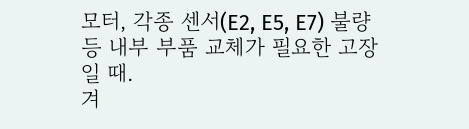모터, 각종 센서(E2, E5, E7) 불량 등 내부 부품 교체가 필요한 고장일 때.
겨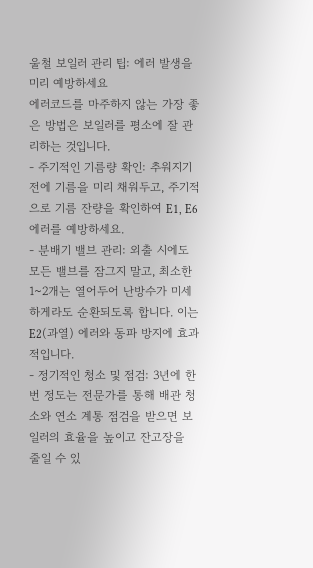울철 보일러 관리 팁: 에러 발생을 미리 예방하세요
에러코드를 마주하지 않는 가장 좋은 방법은 보일러를 평소에 잘 관리하는 것입니다.
- 주기적인 기름량 확인: 추워지기 전에 기름을 미리 채워두고, 주기적으로 기름 잔량을 확인하여 E1, E6 에러를 예방하세요.
- 분배기 밸브 관리: 외출 시에도 모든 밸브를 잠그지 말고, 최소한 1~2개는 열어두어 난방수가 미세하게라도 순환되도록 합니다. 이는 E2(과열) 에러와 동파 방지에 효과적입니다.
- 정기적인 청소 및 점검: 3년에 한 번 정도는 전문가를 통해 배관 청소와 연소 계통 점검을 받으면 보일러의 효율을 높이고 잔고장을 줄일 수 있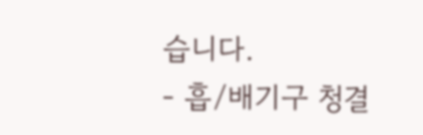습니다.
- 흡/배기구 청결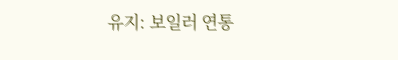유지: 보일러 연통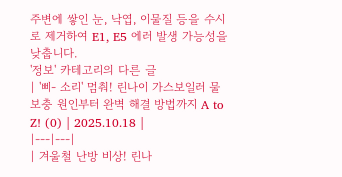주변에 쌓인 눈, 낙엽, 이물질 등을 수시로 제거하여 E1, E5 에러 발생 가능성을 낮춥니다.
'정보' 카테고리의 다른 글
| '삐- 소리' 멈춰! 린나이 가스보일러 물보충 원인부터 완벽 해결 방법까지 A to Z! (0) | 2025.10.18 |
|---|---|
| 겨울철 난방 비상! 린나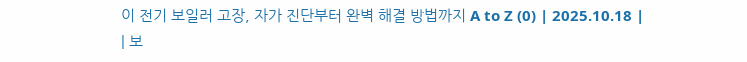이 전기 보일러 고장, 자가 진단부터 완벽 해결 방법까지 A to Z (0) | 2025.10.18 |
| 보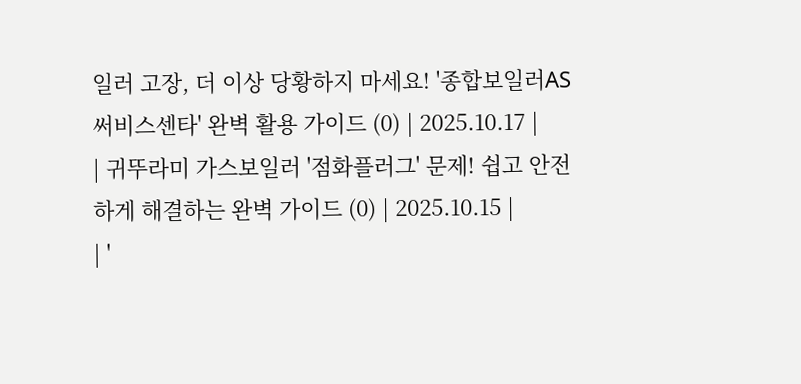일러 고장, 더 이상 당황하지 마세요! '종합보일러AS써비스센타' 완벽 활용 가이드 (0) | 2025.10.17 |
| 귀뚜라미 가스보일러 '점화플러그' 문제! 쉽고 안전하게 해결하는 완벽 가이드 (0) | 2025.10.15 |
| '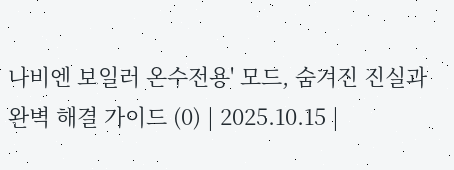나비엔 보일러 온수전용' 모드, 숨겨진 진실과 완벽 해결 가이드 (0) | 2025.10.15 |